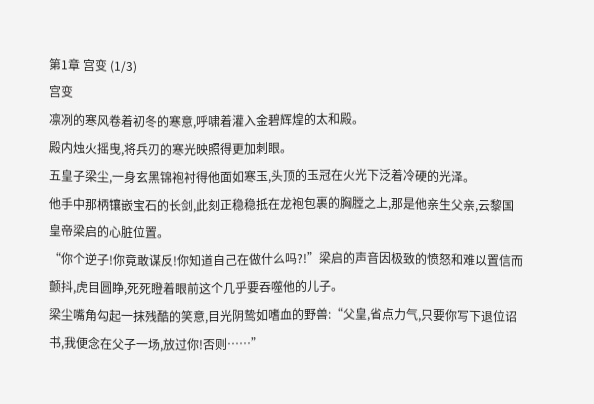第1章 宫变 (1/3)
宫变
凛冽的寒风卷着初冬的寒意,呼啸着灌入金碧辉煌的太和殿。
殿内烛火摇曳,将兵刃的寒光映照得更加刺眼。
五皇子梁尘,一身玄黑锦袍衬得他面如寒玉,头顶的玉冠在火光下泛着冷硬的光泽。
他手中那柄镶嵌宝石的长剑,此刻正稳稳抵在龙袍包裹的胸膛之上,那是他亲生父亲,云黎国皇帝梁启的心脏位置。
“你个逆子!你竟敢谋反!你知道自己在做什么吗?!”梁启的声音因极致的愤怒和难以置信而颤抖,虎目圆睁,死死瞪着眼前这个几乎要吞噬他的儿子。
梁尘嘴角勾起一抹残酷的笑意,目光阴鸷如嗜血的野兽:“父皇,省点力气,只要你写下退位诏书,我便念在父子一场,放过你!否则……”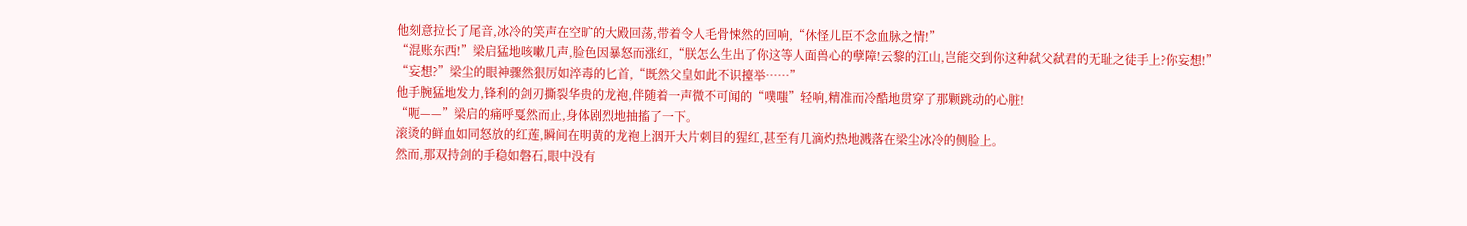他刻意拉长了尾音,冰冷的笑声在空旷的大殿回荡,带着令人毛骨悚然的回响,“休怪儿臣不念血脉之情!”
“混账东西!”梁启猛地咳嗽几声,脸色因暴怒而涨红,“朕怎么生出了你这等人面兽心的孽障!云黎的江山,岂能交到你这种弑父弑君的无耻之徒手上?你妄想!”
“妄想?”梁尘的眼神骤然狠厉如淬毒的匕首,“既然父皇如此不识擡举……”
他手腕猛地发力,锋利的剑刃撕裂华贵的龙袍,伴随着一声微不可闻的“噗嗤”轻响,精准而冷酷地贯穿了那颗跳动的心脏!
“呃——”梁启的痛呼戛然而止,身体剧烈地抽搐了一下。
滚烫的鲜血如同怒放的红莲,瞬间在明黄的龙袍上洇开大片刺目的猩红,甚至有几滴灼热地溅落在梁尘冰冷的侧脸上。
然而,那双持剑的手稳如磐石,眼中没有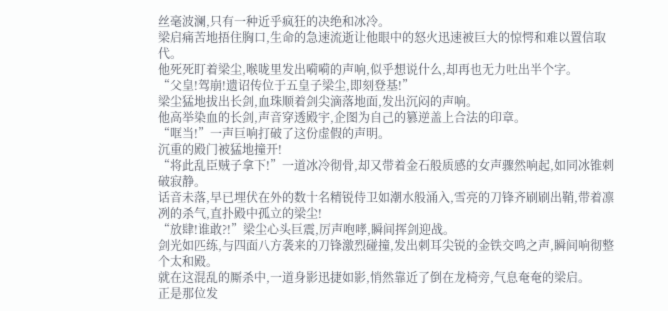丝毫波澜,只有一种近乎疯狂的决绝和冰冷。
梁启痛苦地捂住胸口,生命的急速流逝让他眼中的怒火迅速被巨大的惊愕和难以置信取代。
他死死盯着梁尘,喉咙里发出嗬嗬的声响,似乎想说什么,却再也无力吐出半个字。
“父皇!驾崩!遗诏传位于五皇子梁尘,即刻登基!”
梁尘猛地拔出长剑,血珠顺着剑尖滴落地面,发出沉闷的声响。
他高举染血的长剑,声音穿透殿宇,企图为自己的篡逆盖上合法的印章。
“哐当!”一声巨响打破了这份虚假的声明。
沉重的殿门被猛地撞开!
“将此乱臣贼子拿下!”一道冰冷彻骨,却又带着金石般质感的女声骤然响起,如同冰锥刺破寂静。
话音未落,早已埋伏在外的数十名精锐侍卫如潮水般涌入,雪亮的刀锋齐刷刷出鞘,带着凛冽的杀气,直扑殿中孤立的梁尘!
“放肆!谁敢?!”梁尘心头巨震,厉声咆哮,瞬间挥剑迎战。
剑光如匹练,与四面八方袭来的刀锋激烈碰撞,发出刺耳尖锐的金铁交鸣之声,瞬间响彻整个太和殿。
就在这混乱的厮杀中,一道身影迅捷如影,悄然靠近了倒在龙椅旁,气息奄奄的梁启。
正是那位发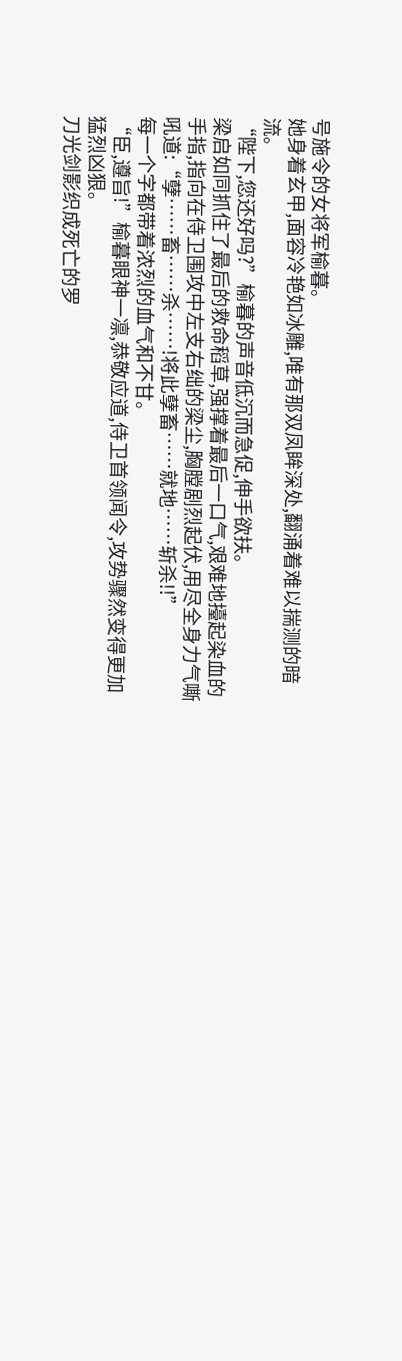号施令的女将军榆暮。
她身着玄甲,面容冷艳如冰雕,唯有那双凤眸深处,翻涌着难以揣测的暗流。
“陛下,您还好吗?”榆暮的声音低沉而急促,伸手欲扶。
梁启如同抓住了最后的救命稻草,强撑着最后一口气,艰难地擡起染血的手指,指向在侍卫围攻中左支右绌的梁尘,胸膛剧烈起伏,用尽全身力气嘶吼道:“孽……畜……杀……!将此孽畜……就地……斩杀!!”
每一个字都带着浓烈的血气和不甘。
“臣,遵旨!”榆暮眼神一凛,恭敬应道,侍卫首领闻令,攻势骤然变得更加猛烈凶狠。
刀光剑影织成死亡的罗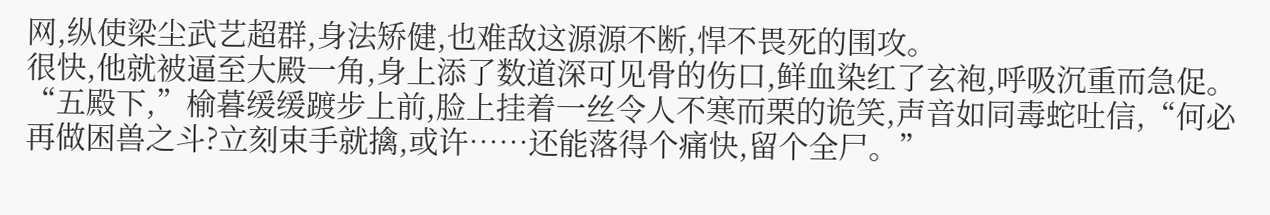网,纵使梁尘武艺超群,身法矫健,也难敌这源源不断,悍不畏死的围攻。
很快,他就被逼至大殿一角,身上添了数道深可见骨的伤口,鲜血染红了玄袍,呼吸沉重而急促。
“五殿下,”榆暮缓缓踱步上前,脸上挂着一丝令人不寒而栗的诡笑,声音如同毒蛇吐信,“何必再做困兽之斗?立刻束手就擒,或许……还能落得个痛快,留个全尸。”